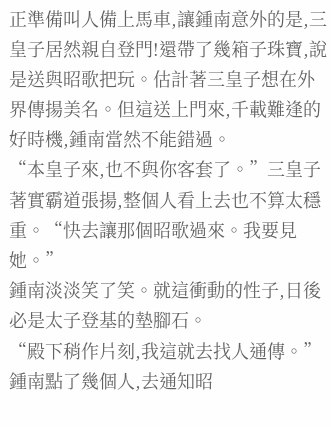正準備叫人備上馬車,讓鍾南意外的是,三皇子居然親自登門!還帶了幾箱子珠寶,說是送與昭歌把玩。估計著三皇子想在外界傳揚美名。但這送上門來,千載難逢的好時機,鍾南當然不能錯過。
“本皇子來,也不與你客套了。”三皇子著實霸道張揚,整個人看上去也不算太穩重。“快去讓那個昭歌過來。我要見她。”
鍾南淡淡笑了笑。就這衝動的性子,日後必是太子登基的墊腳石。
“殿下稍作片刻,我這就去找人通傳。”鍾南點了幾個人,去通知昭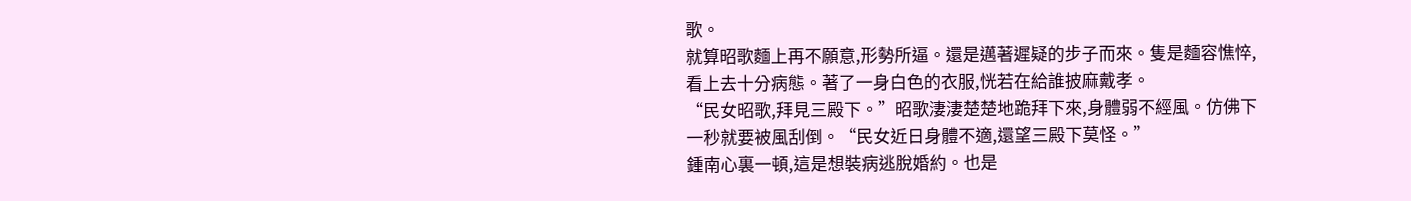歌。
就算昭歌麵上再不願意,形勢所逼。還是邁著遲疑的步子而來。隻是麵容憔悴,看上去十分病態。著了一身白色的衣服,恍若在給誰披麻戴孝。
“民女昭歌,拜見三殿下。”昭歌淒淒楚楚地跪拜下來,身體弱不經風。仿佛下一秒就要被風刮倒。“民女近日身體不適,還望三殿下莫怪。”
鍾南心裏一頓,這是想裝病逃脫婚約。也是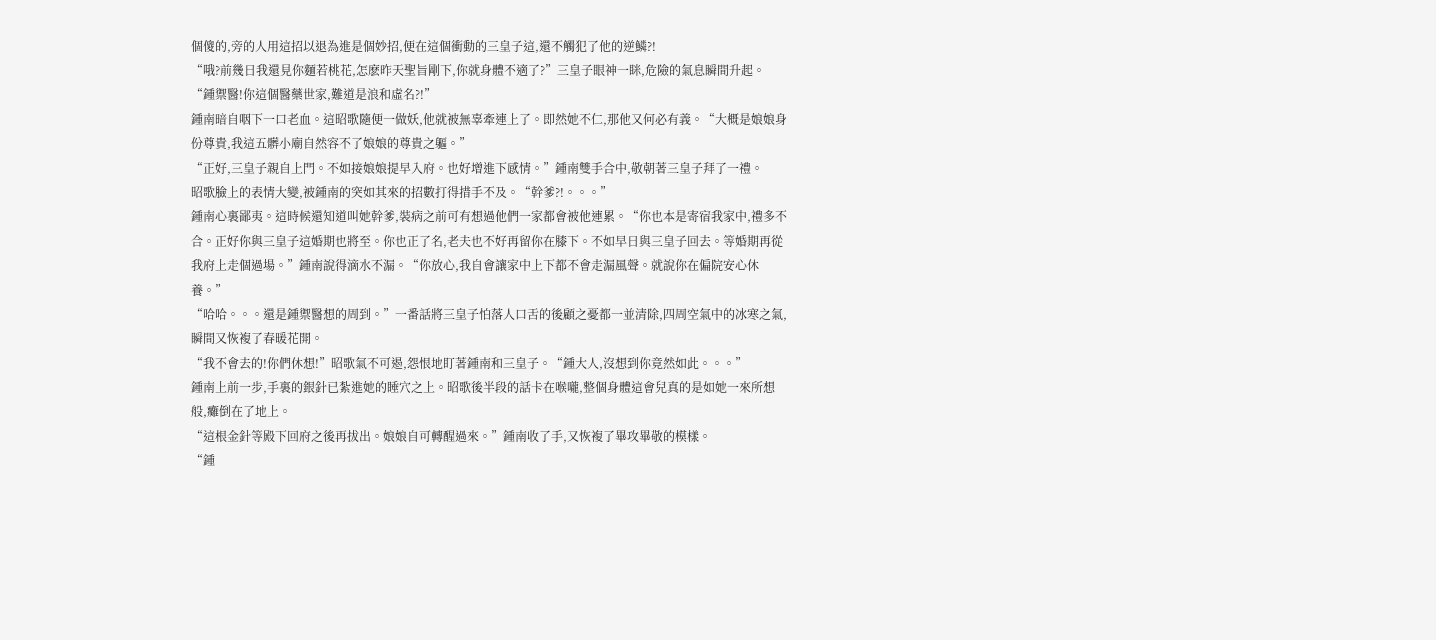個傻的,旁的人用這招以退為進是個妙招,便在這個衝動的三皇子這,還不觸犯了他的逆鱗?!
“哦?前幾日我還見你麵若桃花,怎麽昨天聖旨剛下,你就身體不適了?”三皇子眼神一眯,危險的氣息瞬間升起。“鍾禦醫!你這個醫藥世家,難道是浪和虛名?!”
鍾南暗自咽下一口老血。這昭歌隨便一做妖,他就被無辜牽連上了。即然她不仁,那他又何必有義。“大概是娘娘身份尊貴,我這五髒小廟自然容不了娘娘的尊貴之軀。”
“正好,三皇子親自上門。不如接娘娘提早入府。也好增進下感情。”鍾南雙手合中,敬朝著三皇子拜了一禮。
昭歌臉上的表情大變,被鍾南的突如其來的招數打得措手不及。“幹爹?!。。。”
鍾南心裏鄙夷。這時候還知道叫她幹爹,裝病之前可有想過他們一家都會被他連累。“你也本是寄宿我家中,禮多不合。正好你與三皇子這婚期也將至。你也正了名,老夫也不好再留你在膝下。不如早日與三皇子回去。等婚期再從我府上走個過場。”鍾南說得滴水不漏。“你放心,我自會讓家中上下都不會走漏風聲。就說你在偏院安心休養。”
“哈哈。。。還是鍾禦醫想的周到。”一番話將三皇子怕落人口舌的後顧之憂都一並清除,四周空氣中的冰寒之氣,瞬間又恢複了春暖花開。
“我不會去的!你們休想!”昭歌氣不可遏,怨恨地盯著鍾南和三皇子。“鍾大人,沒想到你竟然如此。。。”
鍾南上前一步,手裏的銀針已紮進她的睡穴之上。昭歌後半段的話卡在喉嚨,整個身體這會兒真的是如她一來所想般,癱倒在了地上。
“這根金針等殿下回府之後再拔出。娘娘自可轉醒過來。”鍾南收了手,又恢複了畢攻畢敬的模樣。
“鍾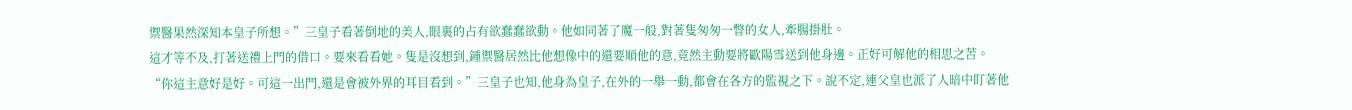禦醫果然深知本皇子所想。”三皇子看著倒地的美人,眼裏的占有欲蠢蠢欲動。他如同著了魔一般,對著隻匆匆一瞥的女人,牽腸掛肚。
這才等不及,打著送禮上門的借口。要來看看她。隻是沒想到,鍾禦醫居然比他想像中的還要順他的意,竟然主動要將歐陽雪送到他身邊。正好可解他的相思之苦。
“你這主意好是好。可這一出門,還是會被外界的耳目看到。”三皇子也知,他身為皇子,在外的一舉一動,都會在各方的監視之下。說不定,連父皇也派了人暗中盯著他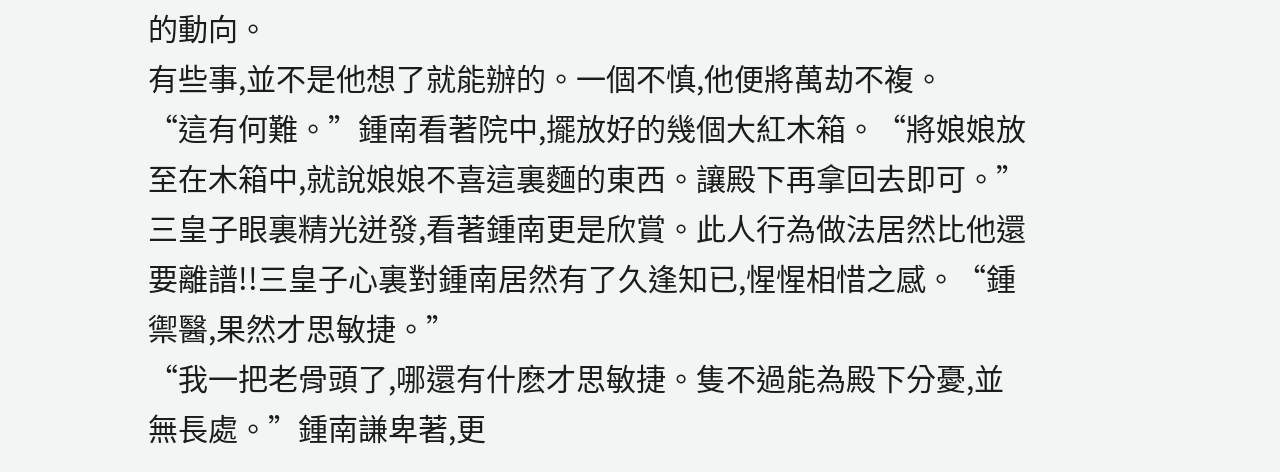的動向。
有些事,並不是他想了就能辦的。一個不慎,他便將萬劫不複。
“這有何難。”鍾南看著院中,擺放好的幾個大紅木箱。“將娘娘放至在木箱中,就說娘娘不喜這裏麵的東西。讓殿下再拿回去即可。”
三皇子眼裏精光迸發,看著鍾南更是欣賞。此人行為做法居然比他還要離譜!!三皇子心裏對鍾南居然有了久逢知已,惺惺相惜之感。“鍾禦醫,果然才思敏捷。”
“我一把老骨頭了,哪還有什麽才思敏捷。隻不過能為殿下分憂,並無長處。”鍾南謙卑著,更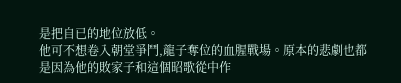是把自已的地位放低。
他可不想卷入朝堂爭鬥,龍子奪位的血腥戰場。原本的悲劇也都是因為他的敗家子和這個昭歌從中作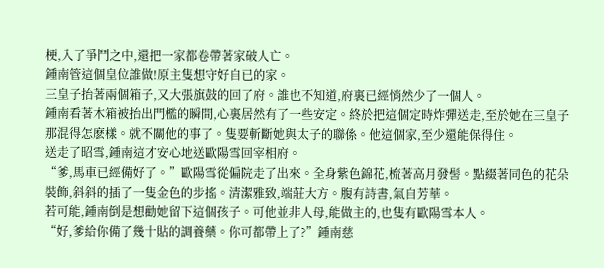梗,入了爭鬥之中,還把一家都卷帶著家破人亡。
鍾南管這個皇位誰做!原主隻想守好自已的家。
三皇子抬著兩個箱子,又大張旗鼓的回了府。誰也不知道,府裏已經悄然少了一個人。
鍾南看著木箱被抬出門檻的瞬間,心裏居然有了一些安定。終於把這個定時炸彈送走,至於她在三皇子那混得怎麽樣。就不關他的事了。隻要斬斷她與太子的聯係。他這個家,至少還能保得住。
送走了昭雪,鍾南這才安心地送歐陽雪回宰相府。
“爹,馬車已經備好了。”歐陽雪從偏院走了出來。全身紫色錦花,梳著高月發髻。點綴著同色的花朵裝飾,斜斜的插了一隻金色的步搖。清潔雅致,端莊大方。腹有詩書,氣自芳華。
若可能,鍾南倒是想勸她留下這個孩子。可他並非人母,能做主的,也隻有歐陽雪本人。
“好,爹給你備了幾十貼的調養藥。你可都帶上了?”鍾南慈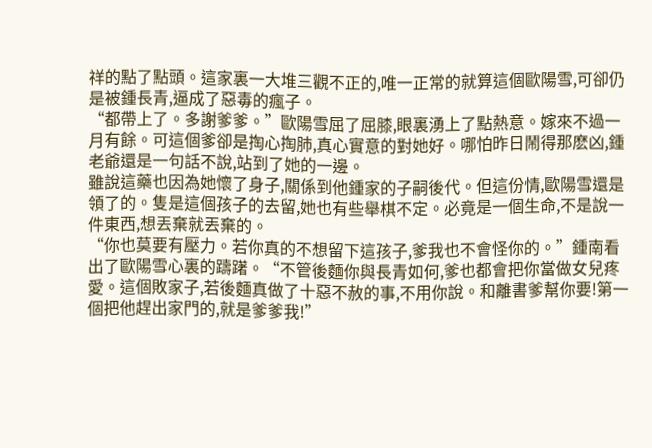祥的點了點頭。這家裏一大堆三觀不正的,唯一正常的就算這個歐陽雪,可卻仍是被鍾長青,逼成了惡毒的瘋子。
“都帶上了。多謝爹爹。”歐陽雪屈了屈膝,眼裏湧上了點熱意。嫁來不過一月有餘。可這個爹卻是掏心掏肺,真心實意的對她好。哪怕昨日鬧得那麽凶,鍾老爺還是一句話不說,站到了她的一邊。
雖說這藥也因為她懷了身子,關係到他鍾家的子嗣後代。但這份情,歐陽雪還是領了的。隻是這個孩子的去留,她也有些舉棋不定。必竟是一個生命,不是說一件東西,想丟棄就丟棄的。
“你也莫要有壓力。若你真的不想留下這孩子,爹我也不會怪你的。”鍾南看出了歐陽雪心裏的躊躇。“不管後麵你與長青如何,爹也都會把你當做女兒疼愛。這個敗家子,若後麵真做了十惡不赦的事,不用你說。和離書爹幫你要!第一個把他趕出家門的,就是爹爹我!”